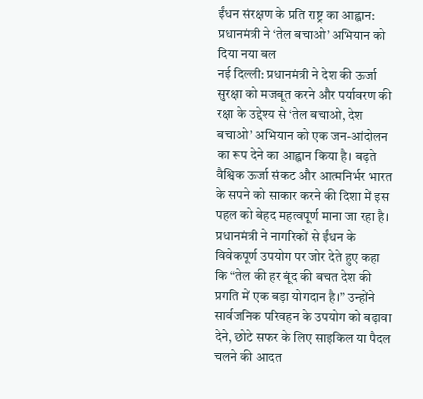ईंधन संरक्षण के प्रति राष्ट्र का आह्वान: प्रधानमंत्री ने ‘तेल बचाओ’ अभियान को दिया नया बल
नई दिल्ली: प्रधानमंत्री ने देश की ऊर्जा सुरक्षा को मजबूत करने और पर्यावरण की रक्षा के उद्देश्य से ‘तेल बचाओ, देश बचाओ’ अभियान को एक जन-आंदोलन का रूप देने का आह्वान किया है। बढ़ते वैश्विक ऊर्जा संकट और आत्मनिर्भर भारत के सपने को साकार करने की दिशा में इस पहल को बेहद महत्वपूर्ण माना जा रहा है।
प्रधानमंत्री ने नागरिकों से ईंधन के विवेकपूर्ण उपयोग पर जोर देते हुए कहा कि “तेल की हर बूंद की बचत देश की प्रगति में एक बड़ा योगदान है।” उन्होंने सार्वजनिक परिवहन के उपयोग को बढ़ावा देने, छोटे सफर के लिए साइकिल या पैदल चलने की आदत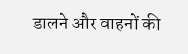डालने और वाहनों की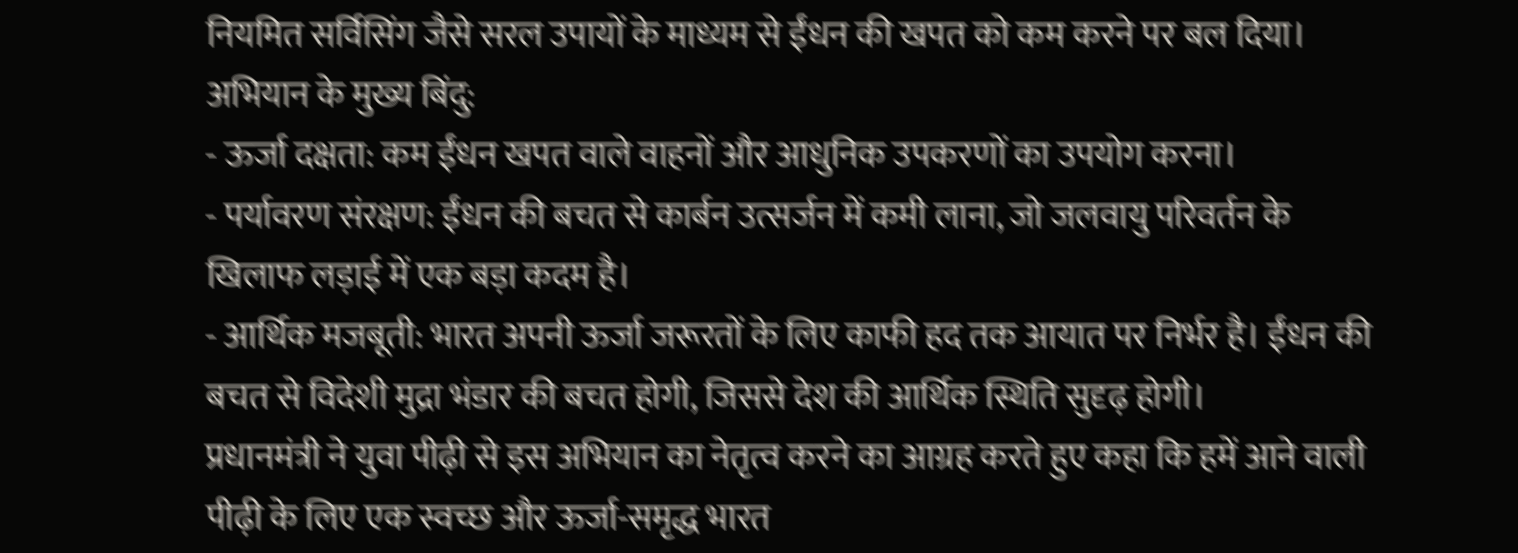नियमित सर्विसिंग जैसे सरल उपायों के माध्यम से ईंधन की खपत को कम करने पर बल दिया।
अभियान के मुख्य बिंदु:
- ऊर्जा दक्षता: कम ईंधन खपत वाले वाहनों और आधुनिक उपकरणों का उपयोग करना।
- पर्यावरण संरक्षण: ईंधन की बचत से कार्बन उत्सर्जन में कमी लाना, जो जलवायु परिवर्तन के खिलाफ लड़ाई में एक बड़ा कदम है।
- आर्थिक मजबूती: भारत अपनी ऊर्जा जरूरतों के लिए काफी हद तक आयात पर निर्भर है। ईंधन की बचत से विदेशी मुद्रा भंडार की बचत होगी, जिससे देश की आर्थिक स्थिति सुदृढ़ होगी।
प्रधानमंत्री ने युवा पीढ़ी से इस अभियान का नेतृत्व करने का आग्रह करते हुए कहा कि हमें आने वाली पीढ़ी के लिए एक स्वच्छ और ऊर्जा-समृद्ध भारत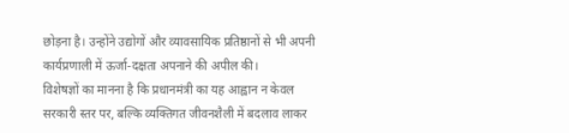छोड़ना है। उन्होंने उद्योगों और व्यावसायिक प्रतिष्ठानों से भी अपनी कार्यप्रणाली में ऊर्जा-दक्षता अपनाने की अपील की।
विशेषज्ञों का मानना है कि प्रधानमंत्री का यह आह्वान न केवल सरकारी स्तर पर, बल्कि व्यक्तिगत जीवनशैली में बदलाव लाकर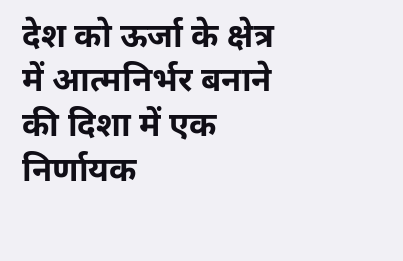देश को ऊर्जा के क्षेत्र में आत्मनिर्भर बनाने की दिशा में एक निर्णायक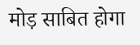मोड़ साबित होगा